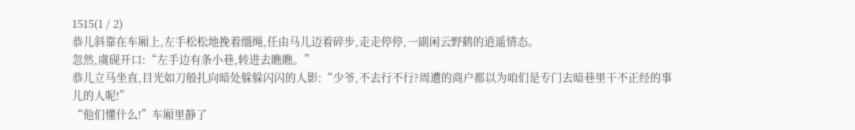1515(1 / 2)
恭儿斜靠在车厢上,左手松松地挽着缰绳,任由马儿迈着碎步,走走停停,一副闲云野鹤的逍遥情态。
忽然,虞砚开口:“左手边有条小巷,转进去瞧瞧。”
恭儿立马坐直,目光如刀般扎向暗处躲躲闪闪的人影:“少爷,不去行不行?周遭的商户都以为咱们是专门去暗巷里干不正经的事儿的人呢!”
“他们懂什么!”车厢里静了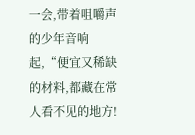一会,带着咀嚼声的少年音响起,“便宜又稀缺的材料,都藏在常人看不见的地方!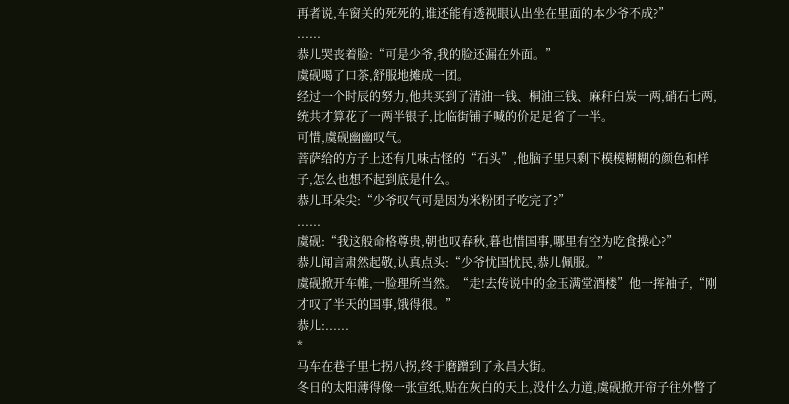再者说,车窗关的死死的,谁还能有透视眼认出坐在里面的本少爷不成?”
......
恭儿哭丧着脸:“可是少爷,我的脸还漏在外面。”
虞砚喝了口茶,舒服地摊成一团。
经过一个时辰的努力,他共买到了清油一钱、桐油三钱、麻秆白炭一两,硝石七两,统共才算花了一两半银子,比临街铺子喊的价足足省了一半。
可惜,虞砚幽幽叹气。
菩萨给的方子上还有几味古怪的“石头”,他脑子里只剩下模模糊糊的颜色和样子,怎么也想不起到底是什么。
恭儿耳朵尖:“少爷叹气可是因为米粉团子吃完了?”
......
虞砚:“我这般命格尊贵,朝也叹春秋,暮也惜国事,哪里有空为吃食操心?”
恭儿闻言肃然起敬,认真点头:“少爷忧国忧民,恭儿佩服。”
虞砚掀开车帷,一脸理所当然。“走!去传说中的金玉满堂酒楼”他一挥袖子,“刚才叹了半天的国事,饿得很。”
恭儿:......
*
马车在巷子里七拐八拐,终于磨蹭到了永昌大街。
冬日的太阳薄得像一张宣纸,贴在灰白的天上,没什么力道,虞砚掀开帘子往外瞥了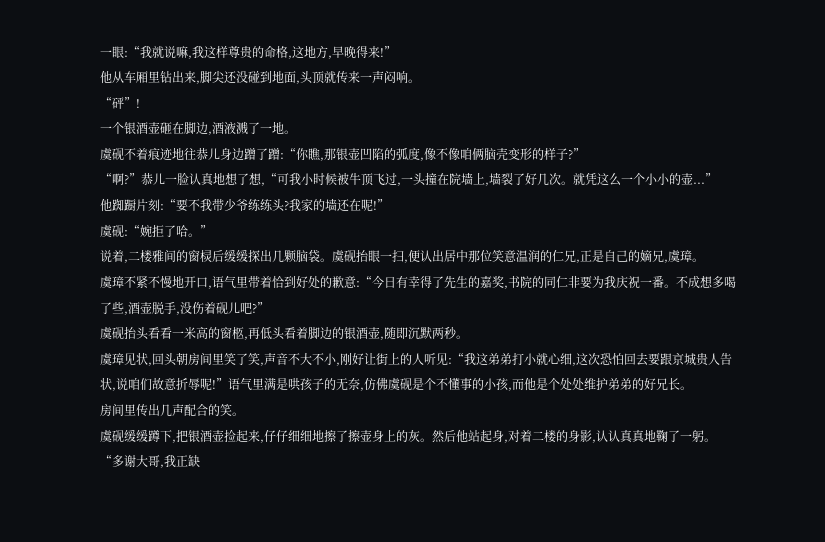一眼:“我就说嘛,我这样尊贵的命格,这地方,早晚得来!”
他从车厢里钻出来,脚尖还没碰到地面,头顶就传来一声闷响。
“砰”!
一个银酒壶砸在脚边,酒液溅了一地。
虞砚不着痕迹地往恭儿身边蹭了蹭:“你瞧,那银壶凹陷的弧度,像不像咱俩脑壳变形的样子?”
“啊?”恭儿一脸认真地想了想,“可我小时候被牛顶飞过,一头撞在院墙上,墙裂了好几次。就凭这么一个小小的壶...”
他踟蹰片刻:“要不我带少爷练练头?我家的墙还在呢!”
虞砚:“婉拒了哈。”
说着,二楼雅间的窗棂后缓缓探出几颗脑袋。虞砚抬眼一扫,便认出居中那位笑意温润的仁兄,正是自己的嫡兄,虞璋。
虞璋不紧不慢地开口,语气里带着恰到好处的歉意:“今日有幸得了先生的嘉奖,书院的同仁非要为我庆祝一番。不成想多喝了些,酒壶脱手,没伤着砚儿吧?”
虞砚抬头看看一米高的窗柩,再低头看着脚边的银酒壶,随即沉默两秒。
虞璋见状,回头朝房间里笑了笑,声音不大不小,刚好让街上的人听见:“我这弟弟打小就心细,这次恐怕回去要跟京城贵人告状,说咱们故意折辱呢!”语气里满是哄孩子的无奈,仿佛虞砚是个不懂事的小孩,而他是个处处维护弟弟的好兄长。
房间里传出几声配合的笑。
虞砚缓缓蹲下,把银酒壶捡起来,仔仔细细地擦了擦壶身上的灰。然后他站起身,对着二楼的身影,认认真真地鞠了一躬。
“多谢大哥,我正缺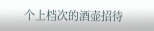个上档次的酒壶招待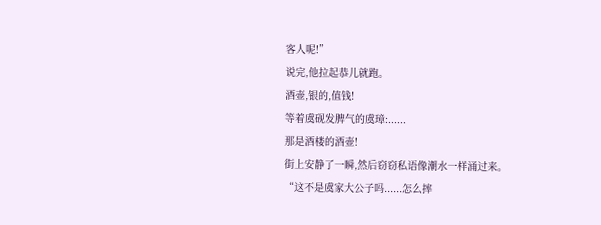客人呢!”
说完,他拉起恭儿就跑。
酒壶,银的,值钱!
等着虞砚发脾气的虞璋:......
那是酒楼的酒壶!
街上安静了一瞬,然后窃窃私语像潮水一样涌过来。
“这不是虞家大公子吗......怎么摔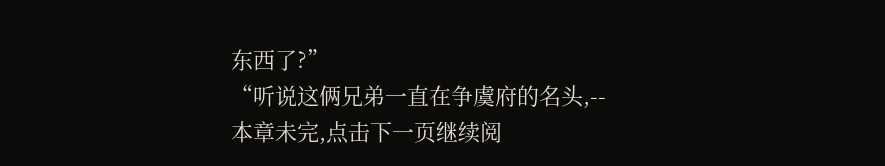东西了?”
“听说这俩兄弟一直在争虞府的名头,--
本章未完,点击下一页继续阅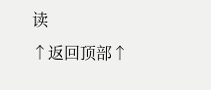读
↑返回顶部↑